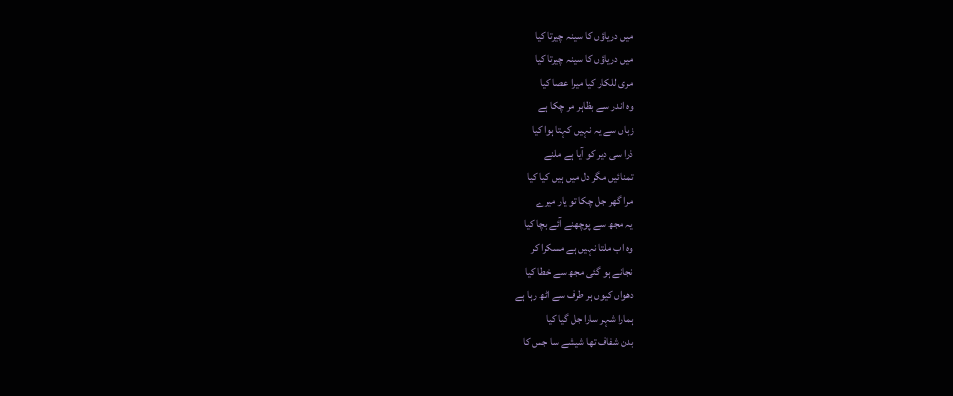میں دریاؤں کا سینہ چیرتا کیا
میں دریاؤں کا سینہ چیرتا کیا
مری للکار کیا میرا عصا کیا
وہ اندر سے بظاہر مر چکا ہے
زباں سے یہ نہیں کہتا ہوا کیا
ذرا سی دیر کو آیا ہے ملنے
تمنائیں مگر دل میں ہیں کیا کیا
مرا گھر جل چکا تو یار میرے
یہ مجھ سے پوچھنے آئے بچا کیا
وہ اب ملتا نہیں ہے مسکرا کر
نجانے ہو گئی مجھ سے خطا کیا
دھواں کیوں ہر طرف سے اٹھ رہا ہے
ہمارا شہر سارا جل گیا کیا
بدن شفاف تھا شیشے سا جس کا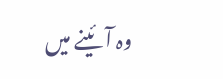وہ آئینے میں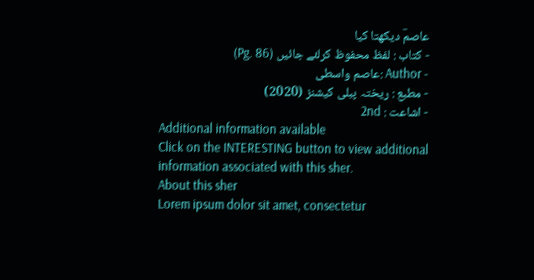عاصمؔ دیکھتا کیا
- کتاب : لفظ محفوظ کرلئے جائیں (Pg. 86)
- Author :عاصم واسطی
- مطبع : ریختہ پبلی کیشنز (2020)
- اشاعت : 2nd
Additional information available
Click on the INTERESTING button to view additional information associated with this sher.
About this sher
Lorem ipsum dolor sit amet, consectetur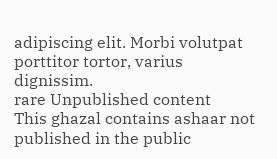adipiscing elit. Morbi volutpat porttitor tortor, varius dignissim.
rare Unpublished content
This ghazal contains ashaar not published in the public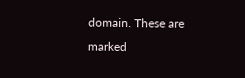domain. These are marked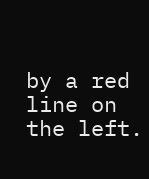by a red line on the left.